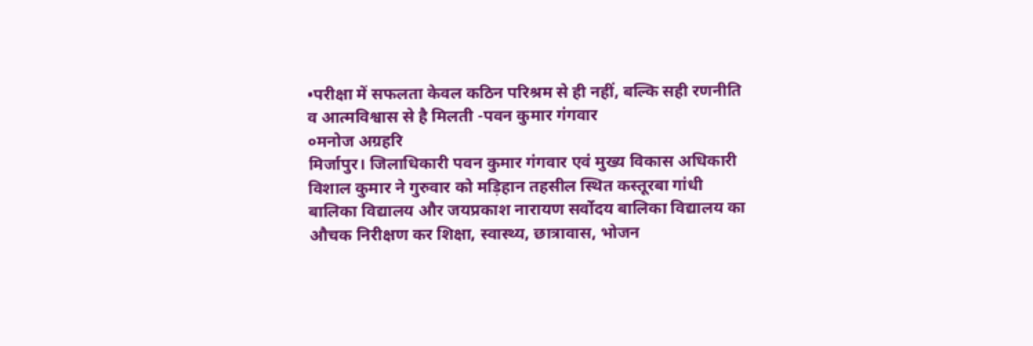•परीक्षा में सफलता केवल कठिन परिश्रम से ही नहीं, बल्कि सही रणनीति व आत्मविश्वास से है मिलती -पवन कुमार गंगवार
०मनोज अग्रहरि
मिर्जापुर। जिलाधिकारी पवन कुमार गंगवार एवं मुख्य विकास अधिकारी विशाल कुमार ने गुरुवार को मड़िहान तहसील स्थित कस्तूरबा गांधी बालिका विद्यालय और जयप्रकाश नारायण सर्वोदय बालिका विद्यालय का औचक निरीक्षण कर शिक्षा, स्वास्थ्य, छात्रावास, भोजन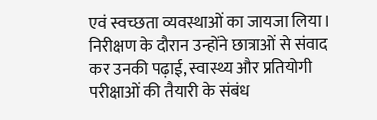एवं स्वच्छता व्यवस्थाओं का जायजा लिया। निरीक्षण के दौरान उन्होंने छात्राओं से संवाद कर उनकी पढ़ाई, स्वास्थ्य और प्रतियोगी परीक्षाओं की तैयारी के संबंध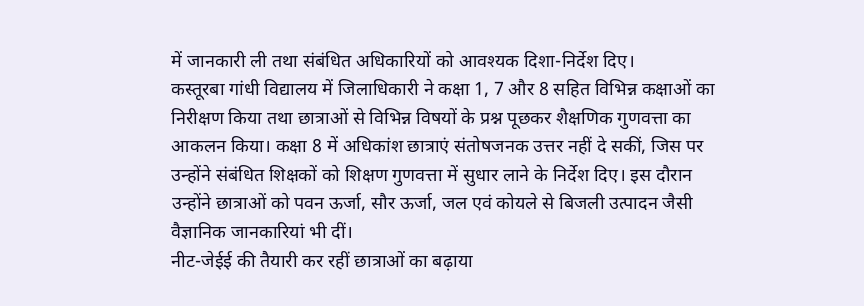में जानकारी ली तथा संबंधित अधिकारियों को आवश्यक दिशा-निर्देश दिए।
कस्तूरबा गांधी विद्यालय में जिलाधिकारी ने कक्षा 1, 7 और 8 सहित विभिन्न कक्षाओं का निरीक्षण किया तथा छात्राओं से विभिन्न विषयों के प्रश्न पूछकर शैक्षणिक गुणवत्ता का आकलन किया। कक्षा 8 में अधिकांश छात्राएं संतोषजनक उत्तर नहीं दे सकीं, जिस पर उन्होंने संबंधित शिक्षकों को शिक्षण गुणवत्ता में सुधार लाने के निर्देश दिए। इस दौरान उन्होंने छात्राओं को पवन ऊर्जा, सौर ऊर्जा, जल एवं कोयले से बिजली उत्पादन जैसी वैज्ञानिक जानकारियां भी दीं।
नीट-जेईई की तैयारी कर रहीं छात्राओं का बढ़ाया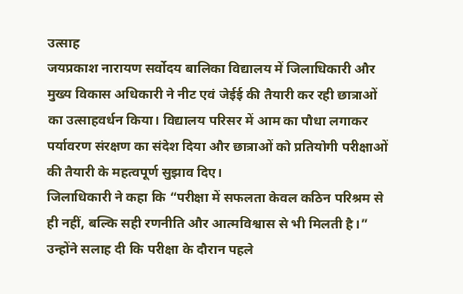उत्साह
जयप्रकाश नारायण सर्वोदय बालिका विद्यालय में जिलाधिकारी और मुख्य विकास अधिकारी ने नीट एवं जेईई की तैयारी कर रही छात्राओं का उत्साहवर्धन किया। विद्यालय परिसर में आम का पौधा लगाकर पर्यावरण संरक्षण का संदेश दिया और छात्राओं को प्रतियोगी परीक्षाओं की तैयारी के महत्वपूर्ण सुझाव दिए।
जिलाधिकारी ने कहा कि “परीक्षा में सफलता केवल कठिन परिश्रम से ही नहीं, बल्कि सही रणनीति और आत्मविश्वास से भी मिलती है।” उन्होंने सलाह दी कि परीक्षा के दौरान पहले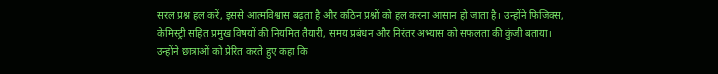सरल प्रश्न हल करें, इससे आत्मविश्वास बढ़ता है और कठिन प्रश्नों को हल करना आसान हो जाता है। उन्होंने फिजिक्स, केमिस्ट्री सहित प्रमुख विषयों की नियमित तैयारी, समय प्रबंधन और निरंतर अभ्यास को सफलता की कुंजी बताया।
उन्होंने छात्राओं को प्रेरित करते हुए कहा कि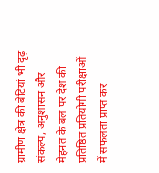ग्रामीण क्षेत्र की बेटियां भी दृढ़ संकल्प, अनुशासन और मेहनत के बल पर देश की प्रतिष्ठित प्रतियोगी परीक्षाओं में सफलता प्राप्त कर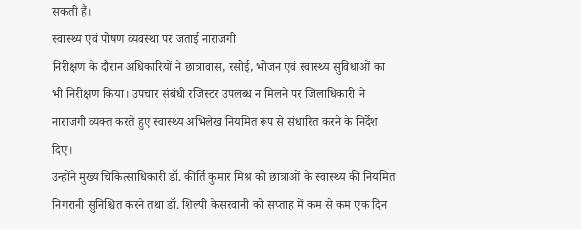सकती हैं।
स्वास्थ्य एवं पोषण व्यवस्था पर जताई नाराजगी
निरीक्षण के दौरान अधिकारियों ने छात्रावास, रसोई, भोजन एवं स्वास्थ्य सुविधाओं का भी निरीक्षण किया। उपचार संबंधी रजिस्टर उपलब्ध न मिलने पर जिलाधिकारी ने नाराजगी व्यक्त करते हुए स्वास्थ्य अभिलेख नियमित रूप से संधारित करने के निर्देश दिए।
उन्होंने मुख्य चिकित्साधिकारी डॉ. कीर्ति कुमार मिश्र को छात्राओं के स्वास्थ्य की नियमित निगरानी सुनिश्चित करने तथा डॉ. शिल्पी केसरवानी को सप्ताह में कम से कम एक दिन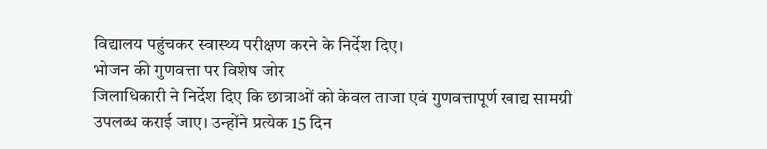विद्यालय पहुंचकर स्वास्थ्य परीक्षण करने के निर्देश दिए।
भोजन की गुणवत्ता पर विशेष जोर
जिलाधिकारी ने निर्देश दिए कि छात्राओं को केवल ताजा एवं गुणवत्तापूर्ण खाद्य सामग्री उपलब्ध कराई जाए। उन्होंने प्रत्येक 15 दिन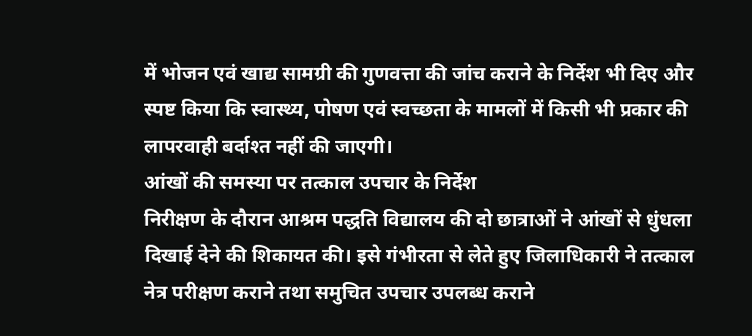में भोजन एवं खाद्य सामग्री की गुणवत्ता की जांच कराने के निर्देश भी दिए और स्पष्ट किया कि स्वास्थ्य, पोषण एवं स्वच्छता के मामलों में किसी भी प्रकार की लापरवाही बर्दाश्त नहीं की जाएगी।
आंखों की समस्या पर तत्काल उपचार के निर्देश
निरीक्षण के दौरान आश्रम पद्धति विद्यालय की दो छात्राओं ने आंखों से धुंधला दिखाई देने की शिकायत की। इसे गंभीरता से लेते हुए जिलाधिकारी ने तत्काल नेत्र परीक्षण कराने तथा समुचित उपचार उपलब्ध कराने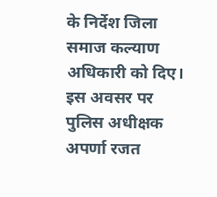के निर्देश जिला समाज कल्याण अधिकारी को दिए।
इस अवसर पर पुलिस अधीक्षक अपर्णा रजत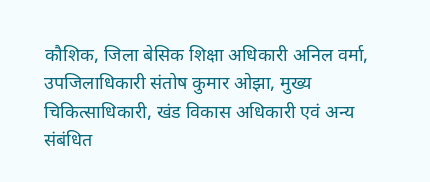कौशिक, जिला बेसिक शिक्षा अधिकारी अनिल वर्मा, उपजिलाधिकारी संतोष कुमार ओझा, मुख्य चिकित्साधिकारी, खंड विकास अधिकारी एवं अन्य संबंधित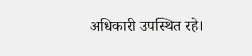अधिकारी उपस्थित रहे।